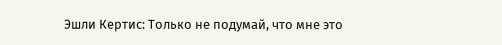Эшли Кертис: Только не подумай, что мне это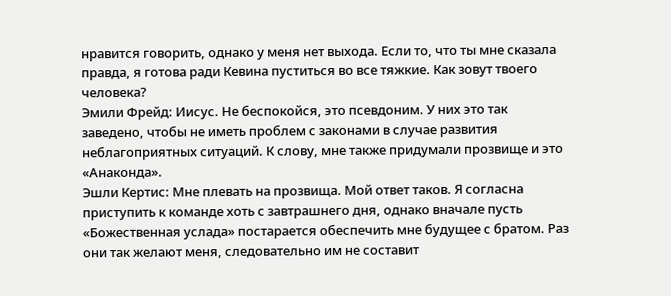нравится говорить, однако у меня нет выхода. Если то, что ты мне сказала правда, я готова ради Кевина пуститься во все тяжкие. Как зовут твоего человека?
Эмили Фрейд: Иисус. Не беспокойся, это псевдоним. У них это так заведено, чтобы не иметь проблем с законами в случае развития неблагоприятных ситуаций. К слову, мне также придумали прозвище и это «Анаконда».
Эшли Кертис: Мне плевать на прозвища. Мой ответ таков. Я согласна приступить к команде хоть с завтрашнего дня, однако вначале пусть «Божественная услада» постарается обеспечить мне будущее с братом. Раз они так желают меня, следовательно им не составит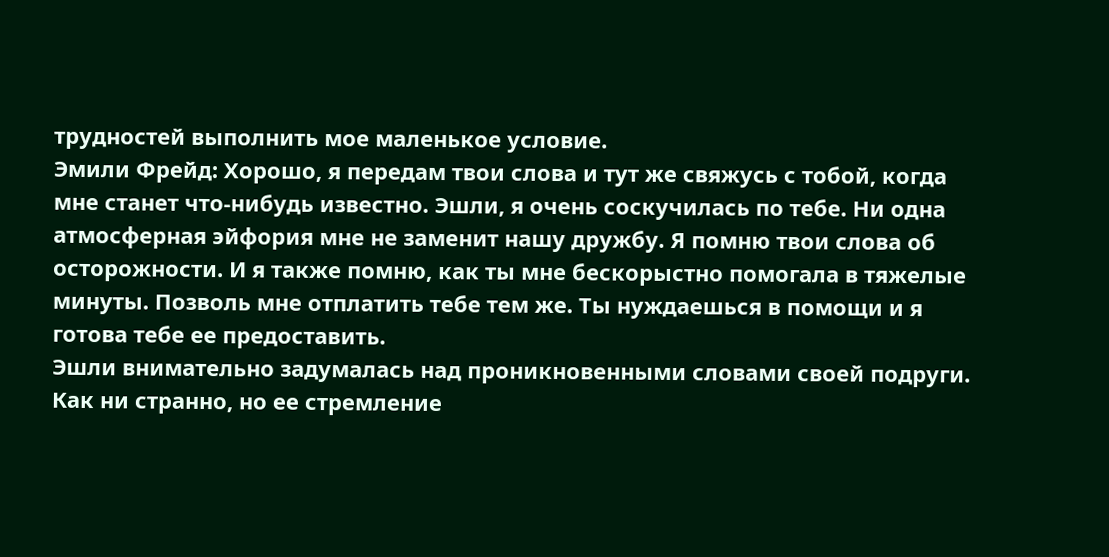трудностей выполнить мое маленькое условие.
Эмили Фрейд: Хорошо, я передам твои слова и тут же свяжусь с тобой, когда мне станет что-нибудь известно. Эшли, я очень соскучилась по тебе. Ни одна атмосферная эйфория мне не заменит нашу дружбу. Я помню твои слова об осторожности. И я также помню, как ты мне бескорыстно помогала в тяжелые минуты. Позволь мне отплатить тебе тем же. Ты нуждаешься в помощи и я готова тебе ее предоставить.
Эшли внимательно задумалась над проникновенными словами своей подруги. Как ни странно, но ее стремление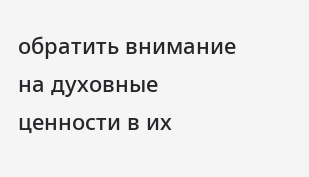обратить внимание на духовные ценности в их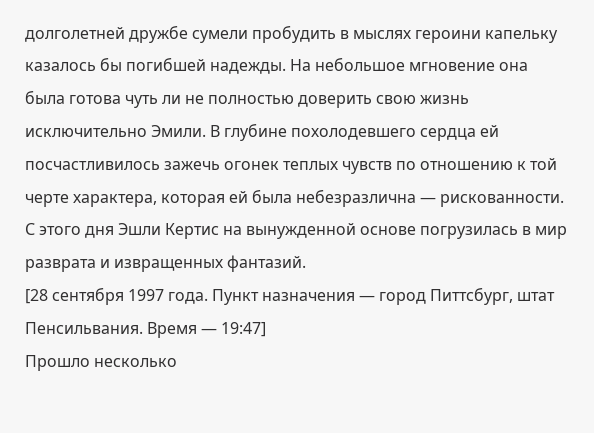долголетней дружбе сумели пробудить в мыслях героини капельку казалось бы погибшей надежды. На небольшое мгновение она была готова чуть ли не полностью доверить свою жизнь исключительно Эмили. В глубине похолодевшего сердца ей посчастливилось зажечь огонек теплых чувств по отношению к той черте характера, которая ей была небезразлична — рискованности. С этого дня Эшли Кертис на вынужденной основе погрузилась в мир разврата и извращенных фантазий.
[28 сентября 1997 года. Пункт назначения — город Питтсбург, штат Пенсильвания. Время — 19:47]
Прошло несколько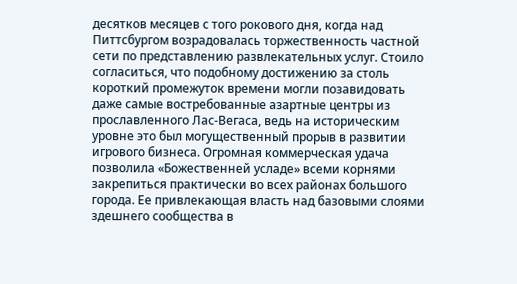десятков месяцев с того рокового дня, когда над Питтсбургом возрадовалась торжественность частной сети по представлению развлекательных услуг. Стоило согласиться, что подобному достижению за столь короткий промежуток времени могли позавидовать даже самые востребованные азартные центры из прославленного Лас-Вегаса, ведь на историческим уровне это был могущественный прорыв в развитии игрового бизнеса. Огромная коммерческая удача позволила «Божественней усладе» всеми корнями закрепиться практически во всех районах большого города. Ее привлекающая власть над базовыми слоями здешнего сообщества в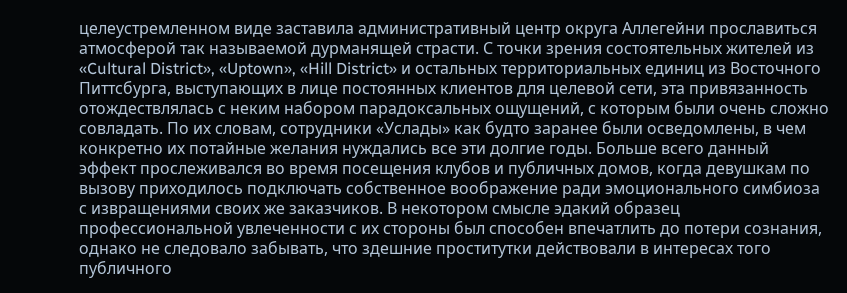целеустремленном виде заставила административный центр округа Аллегейни прославиться атмосферой так называемой дурманящей страсти. С точки зрения состоятельных жителей из «Cultural District», «Uptown», «Hill District» и остальных территориальных единиц из Восточного Питтсбурга, выступающих в лице постоянных клиентов для целевой сети, эта привязанность отождествлялась с неким набором парадоксальных ощущений, с которым были очень сложно совладать. По их словам, сотрудники «Услады» как будто заранее были осведомлены, в чем конкретно их потайные желания нуждались все эти долгие годы. Больше всего данный эффект прослеживался во время посещения клубов и публичных домов, когда девушкам по вызову приходилось подключать собственное воображение ради эмоционального симбиоза с извращениями своих же заказчиков. В некотором смысле эдакий образец профессиональной увлеченности с их стороны был способен впечатлить до потери сознания, однако не следовало забывать, что здешние проститутки действовали в интересах того публичного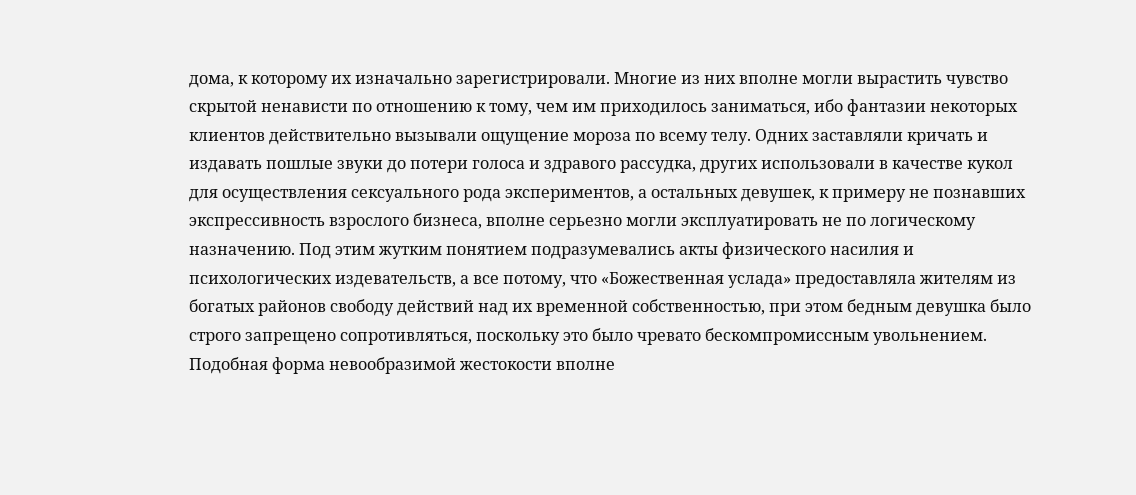дома, к которому их изначально зарегистрировали. Многие из них вполне могли вырастить чувство скрытой ненависти по отношению к тому, чем им приходилось заниматься, ибо фантазии некоторых клиентов действительно вызывали ощущение мороза по всему телу. Одних заставляли кричать и издавать пошлые звуки до потери голоса и здравого рассудка, других использовали в качестве кукол для осуществления сексуального рода экспериментов, а остальных девушек, к примеру не познавших экспрессивность взрослого бизнеса, вполне серьезно могли эксплуатировать не по логическому назначению. Под этим жутким понятием подразумевались акты физического насилия и психологических издевательств, а все потому, что «Божественная услада» предоставляла жителям из богатых районов свободу действий над их временной собственностью, при этом бедным девушка было строго запрещено сопротивляться, поскольку это было чревато бескомпромиссным увольнением. Подобная форма невообразимой жестокости вполне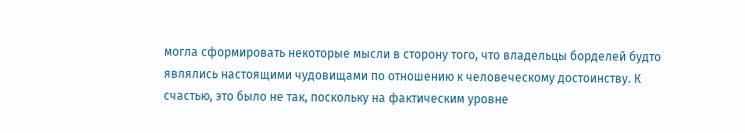могла сформировать некоторые мысли в сторону того, что владельцы борделей будто являлись настоящими чудовищами по отношению к человеческому достоинству. К счастью, это было не так, поскольку на фактическим уровне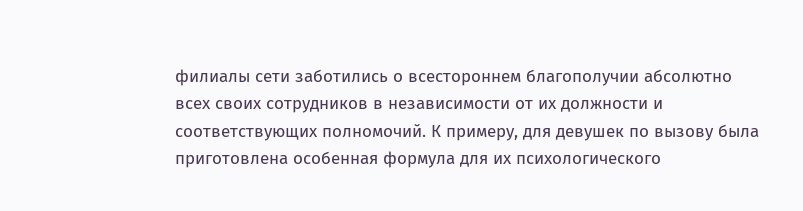филиалы сети заботились о всестороннем благополучии абсолютно всех своих сотрудников в независимости от их должности и соответствующих полномочий. К примеру, для девушек по вызову была приготовлена особенная формула для их психологического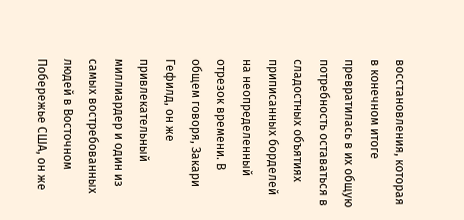восстановления, которая в конечном итоге превратилась в их общую потребность оставаться в сладостных объятиях приписанных борделей на неопределенный отрезок времени. В общем говоря, Закари Гефилд, он же привлекательный миллиардер и один из самых востребованных людей в Восточном Побережье США, он же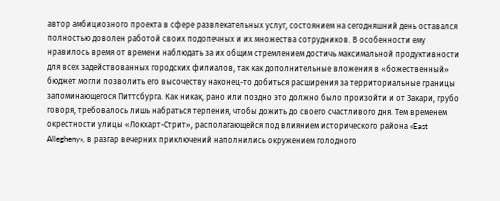автор амбициозного проекта в сфере развлекательных услуг, состоянием на сегодняшний день оставался полностью доволен работой своих подопечных и их множества сотрудников. В особенности ему нравилось время от времени наблюдать за их общим стремлением достичь максимальной продуктивности для всех задействованных городских филиалов, так как дополнительные вложения в «божественный» бюджет могли позволить его высочеству наконец-то добиться расширения за территориальные границы запоминающегося Питтсбурга. Как никак, рано или поздно это должно было произойти и от Закари, грубо говоря, требовалось лишь набраться терпения, чтобы дожить до своего счастливого дня. Тем временем окрестности улицы «Локхарт-Стрит», располагающейся под влиянием исторического района «East Allegheny», в разгар вечерних приключений наполнились окружением голодного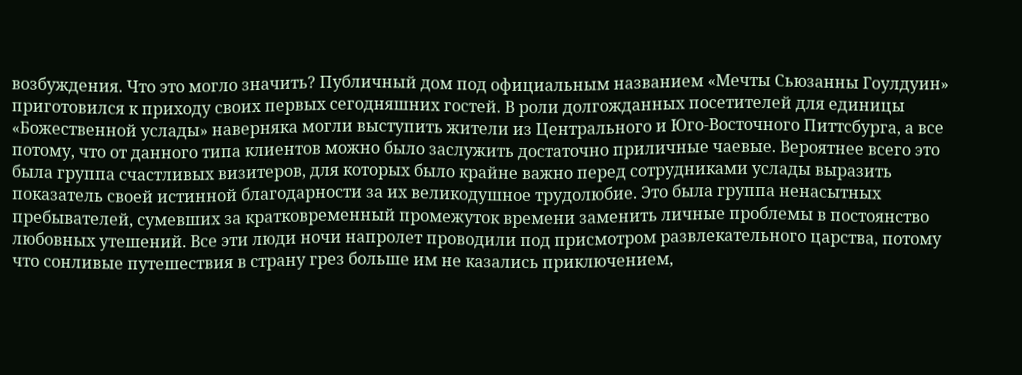возбуждения. Что это могло значить? Публичный дом под официальным названием «Мечты Сьюзанны Гоулдуин» приготовился к приходу своих первых сегодняшних гостей. В роли долгожданных посетителей для единицы «Божественной услады» наверняка могли выступить жители из Центрального и Юго-Восточного Питтсбурга, а все потому, что от данного типа клиентов можно было заслужить достаточно приличные чаевые. Вероятнее всего это была группа счастливых визитеров, для которых было крайне важно перед сотрудниками услады выразить показатель своей истинной благодарности за их великодушное трудолюбие. Это была группа ненасытных пребывателей, сумевших за кратковременный промежуток времени заменить личные проблемы в постоянство любовных утешений. Все эти люди ночи напролет проводили под присмотром развлекательного царства, потому что сонливые путешествия в страну грез больше им не казались приключением,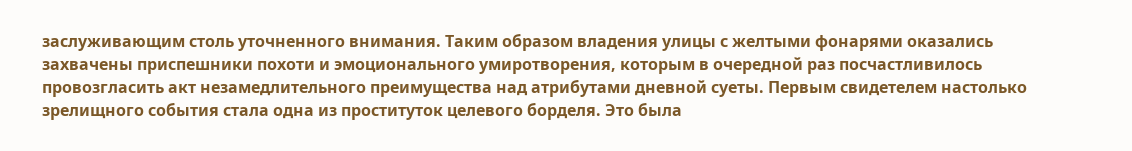заслуживающим столь уточненного внимания. Таким образом владения улицы с желтыми фонарями оказались захвачены приспешники похоти и эмоционального умиротворения, которым в очередной раз посчастливилось провозгласить акт незамедлительного преимущества над атрибутами дневной суеты. Первым свидетелем настолько зрелищного события стала одна из проституток целевого борделя. Это была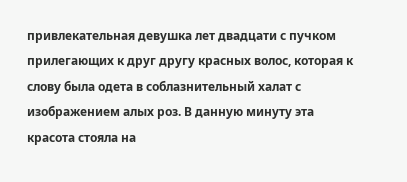привлекательная девушка лет двадцати с пучком прилегающих к друг другу красных волос, которая к слову была одета в соблазнительный халат с изображением алых роз. В данную минуту эта красота стояла на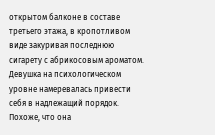открытом балконе в составе третьего этажа, в кропотливом виде закуривая последнюю сигарету с абрикосовым ароматом. Девушка на психологическом уровне намеревалась привести себя в надлежащий порядок. Похоже, что она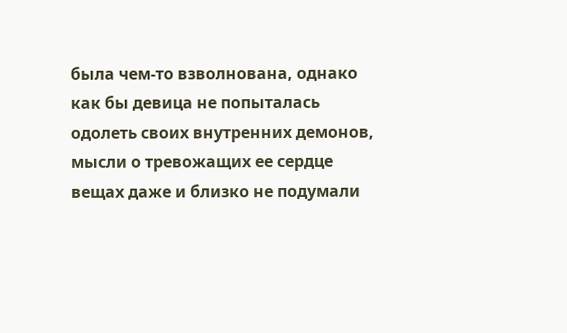была чем-то взволнована, однако как бы девица не попыталась одолеть своих внутренних демонов, мысли о тревожащих ее сердце вещах даже и близко не подумали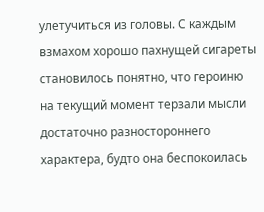улетучиться из головы. С каждым взмахом хорошо пахнущей сигареты становилось понятно, что героиню на текущий момент терзали мысли достаточно разностороннего характера, будто она беспокоилась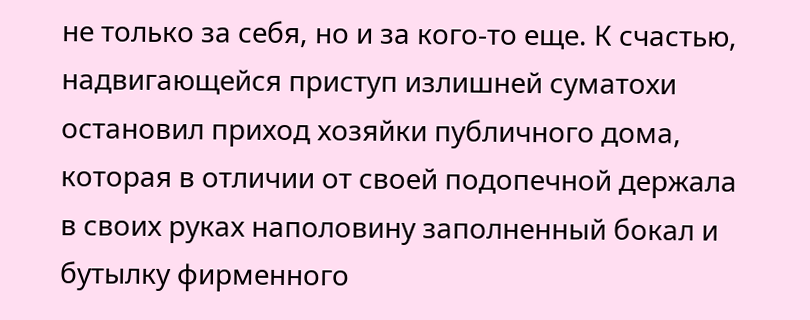не только за себя, но и за кого-то еще. К счастью, надвигающейся приступ излишней суматохи остановил приход хозяйки публичного дома, которая в отличии от своей подопечной держала в своих руках наполовину заполненный бокал и бутылку фирменного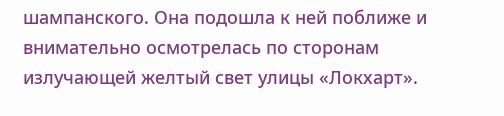шампанского. Она подошла к ней поближе и внимательно осмотрелась по сторонам излучающей желтый свет улицы «Локхарт».